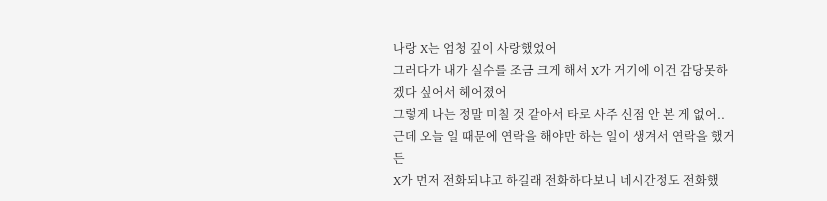나랑 X는 엄청 깊이 사랑했었어
그러다가 내가 실수를 조금 크게 해서 X가 거기에 이건 감당못하겠다 싶어서 헤어졌어
그렇게 나는 정말 미칠 것 같아서 타로 사주 신점 안 본 게 없어.. 근데 오늘 일 때문에 연락을 해야만 하는 일이 생겨서 연락을 했거든
X가 먼저 전화되냐고 하길래 전화하다보니 네시간정도 전화했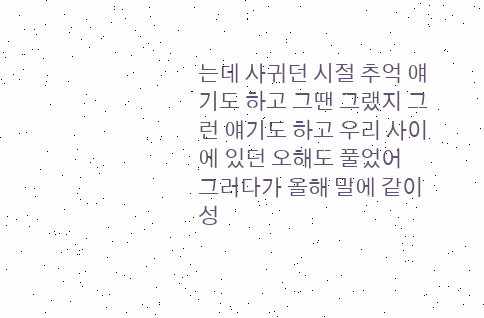는데 사귀던 시절 추억 얘기도 하고 그땐 그랬지 그런 얘기도 하고 우리 사이에 있던 오해도 풀었어
그러다가 올해 말에 같이 성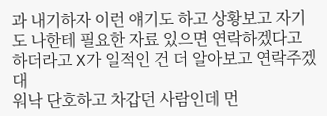과 내기하자 이런 얘기도 하고 상황보고 자기도 나한테 필요한 자료 있으면 연락하겠다고 하더라고 X가 일적인 건 더 알아보고 연락주겠대
워낙 단호하고 차갑던 사람인데 먼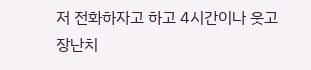저 전화하자고 하고 4시간이나 웃고 장난치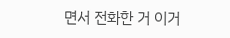면서 전화한 거 이거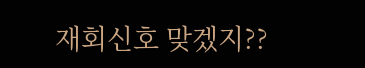재회신호 맞겠지??